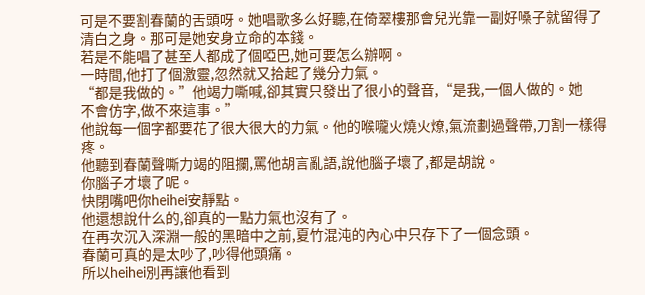可是不要割春蘭的舌頭呀。她唱歌多么好聽,在倚翠樓那會兒光靠一副好嗓子就留得了清白之身。那可是她安身立命的本錢。
若是不能唱了甚至人都成了個啞巴,她可要怎么辦啊。
一時間,他打了個激靈,忽然就又拾起了幾分力氣。
“都是我做的。”他竭力嘶喊,卻其實只發出了很小的聲音,“是我,一個人做的。她
不會仿字,做不來這事。”
他說每一個字都要花了很大很大的力氣。他的喉嚨火燒火燎,氣流劃過聲帶,刀割一樣得疼。
他聽到春蘭聲嘶力竭的阻攔,罵他胡言亂語,說他腦子壞了,都是胡說。
你腦子才壞了呢。
快閉嘴吧你heihei安靜點。
他還想說什么的,卻真的一點力氣也沒有了。
在再次沉入深淵一般的黑暗中之前,夏竹混沌的內心中只存下了一個念頭。
春蘭可真的是太吵了,吵得他頭痛。
所以heihei別再讓他看到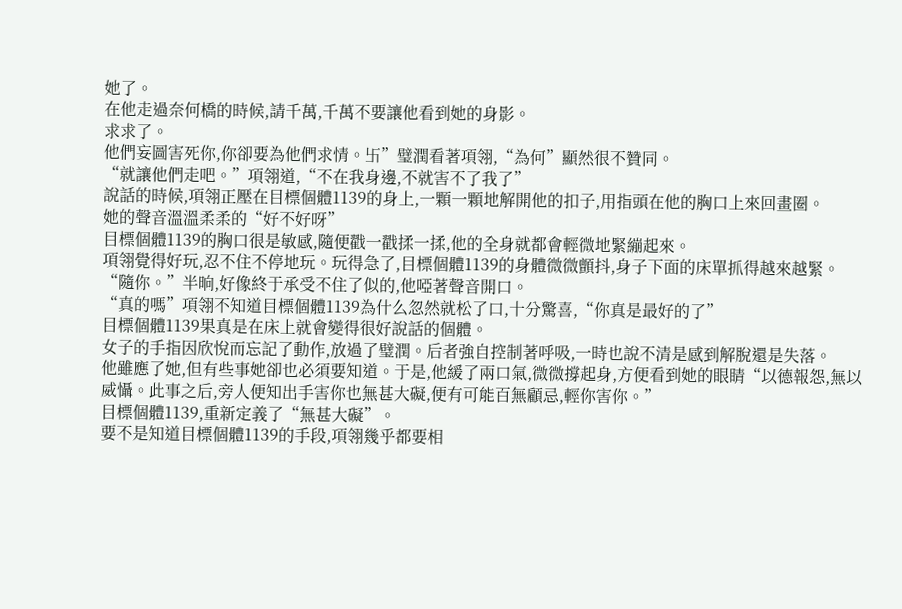她了。
在他走過奈何橋的時候,請千萬,千萬不要讓他看到她的身影。
求求了。
他們妄圖害死你,你卻要為他們求情。卐”璧潤看著項翎,“為何”顯然很不贊同。
“就讓他們走吧。”項翎道,“不在我身邊,不就害不了我了”
說話的時候,項翎正壓在目標個體1139的身上,一顆一顆地解開他的扣子,用指頭在他的胸口上來回畫圈。
她的聲音溫溫柔柔的“好不好呀”
目標個體1139的胸口很是敏感,隨便戳一戳揉一揉,他的全身就都會輕微地緊繃起來。
項翎覺得好玩,忍不住不停地玩。玩得急了,目標個體1139的身體微微顫抖,身子下面的床單抓得越來越緊。
“隨你。”半晌,好像終于承受不住了似的,他啞著聲音開口。
“真的嗎”項翎不知道目標個體1139為什么忽然就松了口,十分驚喜,“你真是最好的了”
目標個體1139果真是在床上就會變得很好說話的個體。
女子的手指因欣悅而忘記了動作,放過了璧潤。后者強自控制著呼吸,一時也說不清是感到解脫還是失落。
他雖應了她,但有些事她卻也必須要知道。于是,他緩了兩口氣,微微撐起身,方便看到她的眼睛“以德報怨,無以威懾。此事之后,旁人便知出手害你也無甚大礙,便有可能百無顧忌,輕你害你。”
目標個體1139,重新定義了“無甚大礙”。
要不是知道目標個體1139的手段,項翎幾乎都要相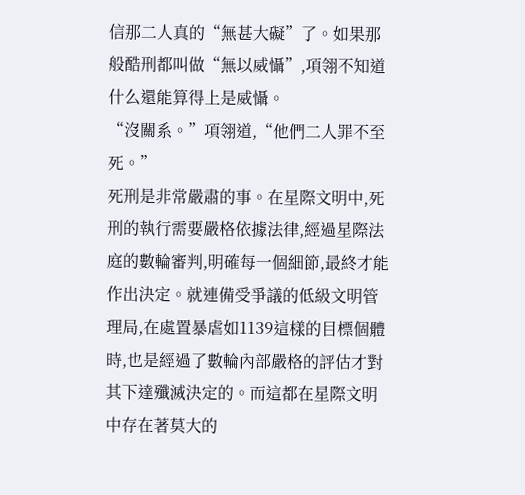信那二人真的“無甚大礙”了。如果那般酷刑都叫做“無以威懾”,項翎不知道什么還能算得上是威懾。
“沒關系。”項翎道,“他們二人罪不至死。”
死刑是非常嚴肅的事。在星際文明中,死刑的執行需要嚴格依據法律,經過星際法庭的數輪審判,明確每一個細節,最終才能作出決定。就連備受爭議的低級文明管理局,在處置暴虐如1139這樣的目標個體時,也是經過了數輪內部嚴格的評估才對其下達殲滅決定的。而這都在星際文明中存在著莫大的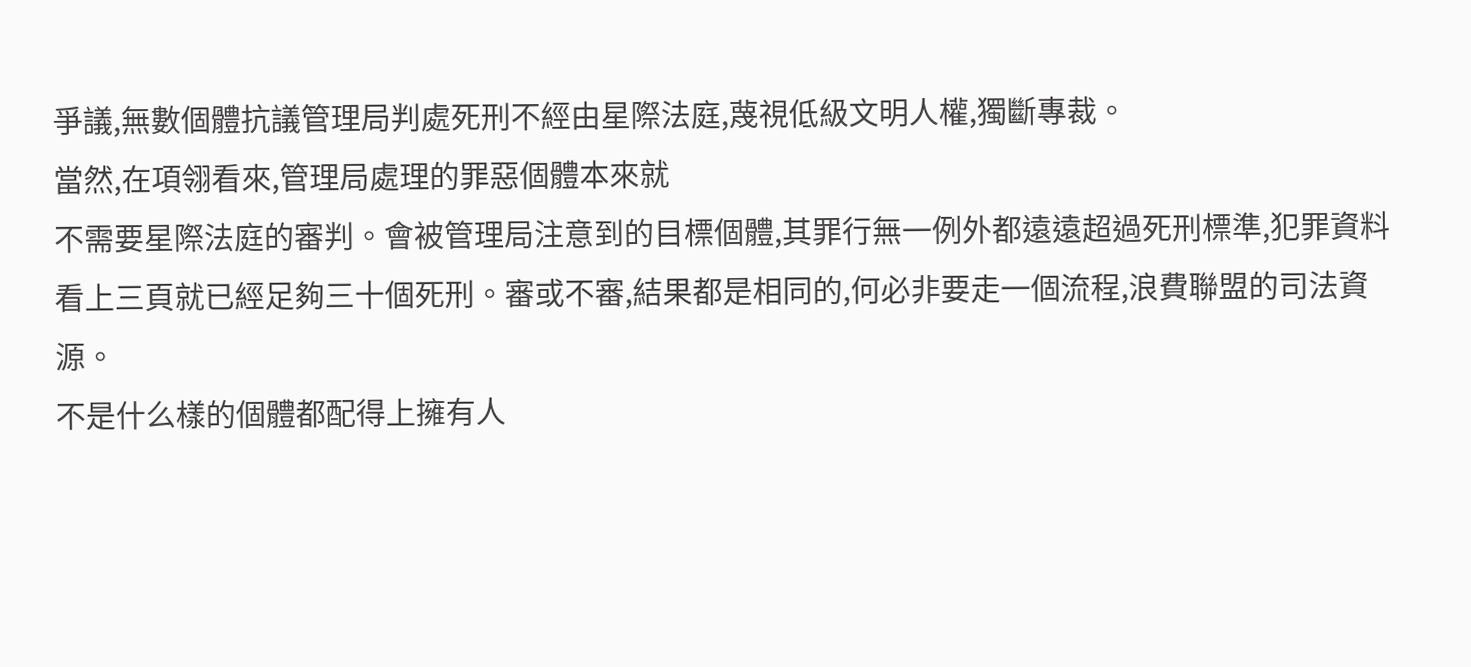爭議,無數個體抗議管理局判處死刑不經由星際法庭,蔑視低級文明人權,獨斷專裁。
當然,在項翎看來,管理局處理的罪惡個體本來就
不需要星際法庭的審判。會被管理局注意到的目標個體,其罪行無一例外都遠遠超過死刑標準,犯罪資料看上三頁就已經足夠三十個死刑。審或不審,結果都是相同的,何必非要走一個流程,浪費聯盟的司法資源。
不是什么樣的個體都配得上擁有人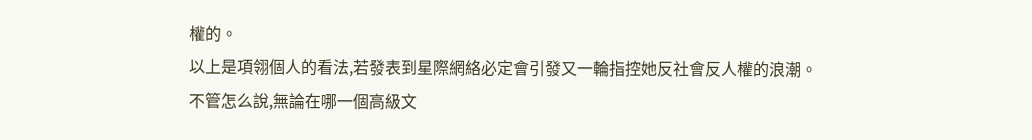權的。
以上是項翎個人的看法,若發表到星際網絡必定會引發又一輪指控她反社會反人權的浪潮。
不管怎么說,無論在哪一個高級文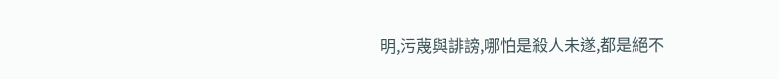明,污蔑與誹謗,哪怕是殺人未遂,都是絕不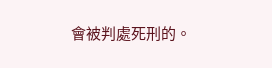會被判處死刑的。